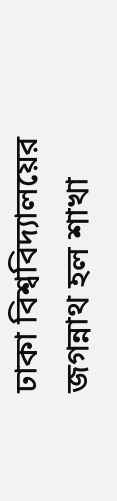ঢাকা বিশ্ববিদ্যালয়ের জগন্নাথ হল শাখা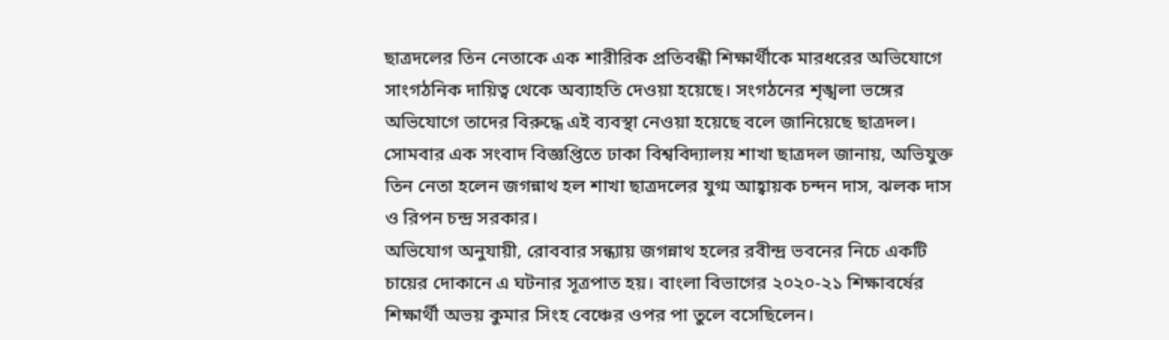ছাত্রদলের তিন নেতাকে এক শারীরিক প্রতিবন্ধী শিক্ষার্থীকে মারধরের অভিযোগে সাংগঠনিক দায়িত্ব থেকে অব্যাহতি দেওয়া হয়েছে। সংগঠনের শৃঙ্খলা ভঙ্গের অভিযোগে তাদের বিরুদ্ধে এই ব্যবস্থা নেওয়া হয়েছে বলে জানিয়েছে ছাত্রদল।
সোমবার এক সংবাদ বিজ্ঞপ্তিতে ঢাকা বিশ্ববিদ্যালয় শাখা ছাত্রদল জানায়, অভিযুক্ত তিন নেতা হলেন জগন্নাথ হল শাখা ছাত্রদলের যুগ্ম আহ্বায়ক চন্দন দাস, ঝলক দাস ও রিপন চন্দ্র সরকার।
অভিযোগ অনুযায়ী, রোববার সন্ধ্যায় জগন্নাথ হলের রবীন্দ্র ভবনের নিচে একটি চায়ের দোকানে এ ঘটনার সূত্রপাত হয়। বাংলা বিভাগের ২০২০-২১ শিক্ষাবর্ষের শিক্ষার্থী অভয় কুমার সিংহ বেঞ্চের ওপর পা তুলে বসেছিলেন।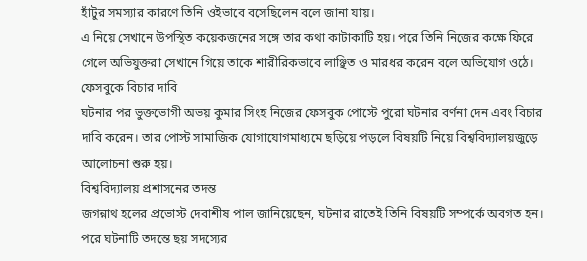হাঁটুর সমস্যার কারণে তিনি ওইভাবে বসেছিলেন বলে জানা যায়।
এ নিয়ে সেখানে উপস্থিত কয়েকজনের সঙ্গে তার কথা কাটাকাটি হয়। পরে তিনি নিজের কক্ষে ফিরে গেলে অভিযুক্তরা সেখানে গিয়ে তাকে শারীরিকভাবে লাঞ্ছিত ও মারধর করেন বলে অভিযোগ ওঠে।
ফেসবুকে বিচার দাবি
ঘটনার পর ভুক্তভোগী অভয় কুমার সিংহ নিজের ফেসবুক পোস্টে পুরো ঘটনার বর্ণনা দেন এবং বিচার দাবি করেন। তার পোস্ট সামাজিক যোগাযোগমাধ্যমে ছড়িয়ে পড়লে বিষয়টি নিয়ে বিশ্ববিদ্যালয়জুড়ে আলোচনা শুরু হয়।
বিশ্ববিদ্যালয় প্রশাসনের তদন্ত
জগন্নাথ হলের প্রভোস্ট দেবাশীষ পাল জানিয়েছেন, ঘটনার রাতেই তিনি বিষয়টি সম্পর্কে অবগত হন। পরে ঘটনাটি তদন্তে ছয় সদস্যের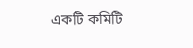একটি কমিটি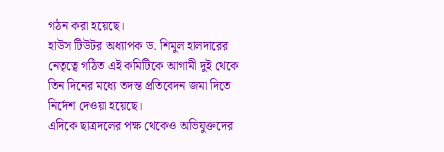গঠন করা হয়েছে।
হাউস টিউটর অধ্যাপক ড. শিমুল হালদারের নেতৃত্বে গঠিত এই কমিটিকে আগামী দুই থেকে তিন দিনের মধ্যে তদন্ত প্রতিবেদন জমা দিতে নির্দেশ দেওয়া হয়েছে।
এদিকে ছাত্রদলের পক্ষ থেকেও অভিযুক্তদের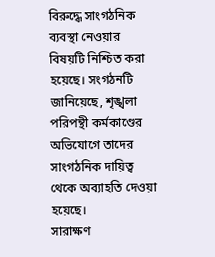বিরুদ্ধে সাংগঠনিক ব্যবস্থা নেওয়ার বিষয়টি নিশ্চিত করা হয়েছে। সংগঠনটি জানিয়েছে, শৃঙ্খলা পরিপন্থী কর্মকাণ্ডের অভিযোগে তাদের সাংগঠনিক দায়িত্ব থেকে অব্যাহতি দেওয়া হয়েছে।
সারাক্ষণ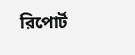রিপোর্ট